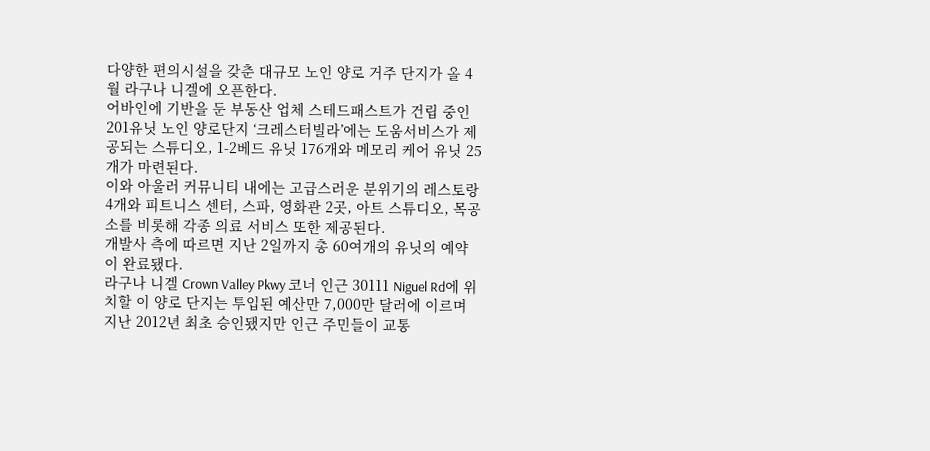다양한 편의시설을 갖춘 대규모 노인 양로 거주 단지가 올 4월 라구나 니겔에 오픈한다.
어바인에 기반을 둔 부동산 업체 스테드패스트가 건립 중인 201유닛 노인 양로단지 ‘크레스터빌라’에는 도움서비스가 제공되는 스튜디오, 1-2베드 유닛 176개와 메모리 케어 유닛 25개가 마련된다.
이와 아울러 커뮤니티 내에는 고급스러운 분위기의 레스토랑 4개와 피트니스 센터, 스파, 영화관 2곳, 아트 스튜디오, 목공소를 비롯해 각종 의료 서비스 또한 제공된다.
개발사 측에 따르면 지난 2일까지 총 60여개의 유닛의 예약이 완료됐다.
라구나 니겔 Crown Valley Pkwy 코너 인근 30111 Niguel Rd에 위치할 이 양로 단지는 투입된 예산만 7,000만 달러에 이르며 지난 2012년 최초 승인됐지만 인근 주민들이 교통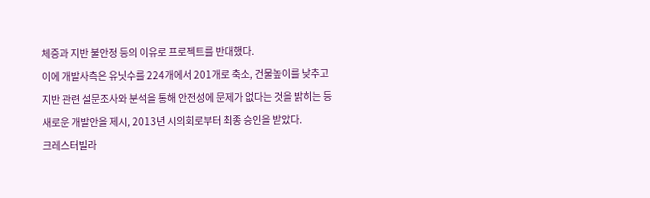체증과 지반 불안정 등의 이유로 프로젝트를 반대했다.
이에 개발사측은 유닛수를 224개에서 201개로 축소, 건물높이를 낮추고 지반 관련 설문조사와 분석을 통해 안전성에 문제가 없다는 것을 밝히는 등 새로운 개발안을 제시, 2013년 시의회로부터 최종 승인을 받았다.
크레스터빌라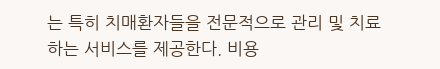는 특히 치매환자들을 전문적으로 관리 및 치료하는 서비스를 제공한다. 비용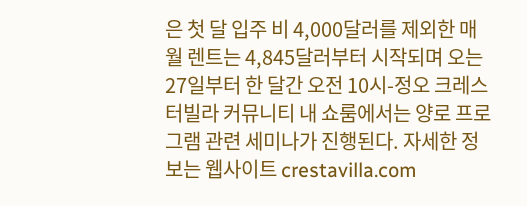은 첫 달 입주 비 4,000달러를 제외한 매월 렌트는 4,845달러부터 시작되며 오는 27일부터 한 달간 오전 10시-정오 크레스터빌라 커뮤니티 내 쇼룸에서는 양로 프로그램 관련 세미나가 진행된다. 자세한 정보는 웹사이트 crestavilla.com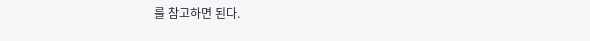를 참고하면 된다.